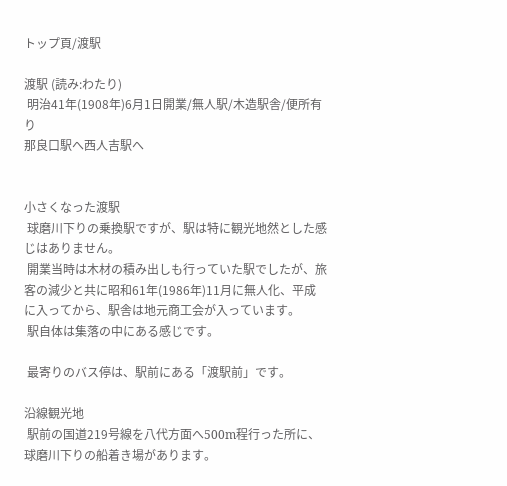トップ頁/渡駅

渡駅 (読み:わたり)
 明治41年(1908年)6月1日開業/無人駅/木造駅舎/便所有り
那良口駅へ西人吉駅へ


小さくなった渡駅
 球磨川下りの乗換駅ですが、駅は特に観光地然とした感じはありません。
 開業当時は木材の積み出しも行っていた駅でしたが、旅客の減少と共に昭和61年(1986年)11月に無人化、平成に入ってから、駅舎は地元商工会が入っています。
 駅自体は集落の中にある感じです。

 最寄りのバス停は、駅前にある「渡駅前」です。

沿線観光地
 駅前の国道219号線を八代方面へ500m程行った所に、球磨川下りの船着き場があります。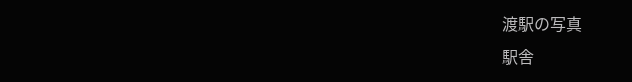渡駅の写真
駅舎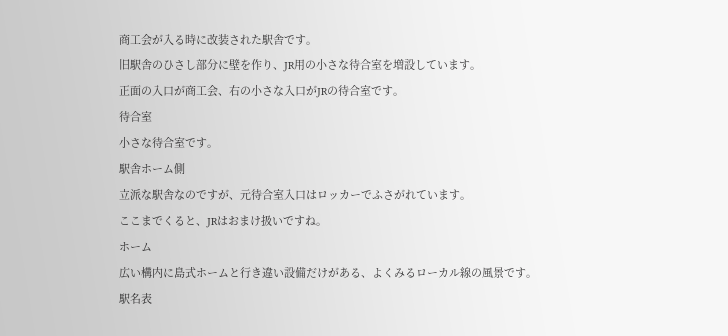商工会が入る時に改装された駅舎です。
旧駅舎のひさし部分に壁を作り、JR用の小さな待合室を増設しています。
正面の入口が商工会、右の小さな入口がJRの待合室です。
待合室
小さな待合室です。
駅舎ホーム側
立派な駅舎なのですが、元待合室入口はロッカーでふさがれています。
ここまでくると、JRはおまけ扱いですね。
ホーム
広い構内に島式ホームと行き違い設備だけがある、よくみるローカル線の風景です。
駅名表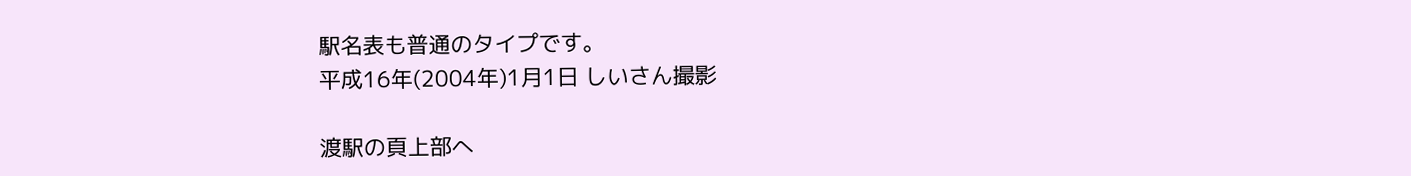駅名表も普通のタイプです。
平成16年(2004年)1月1日 しいさん撮影

渡駅の頁上部へ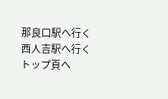那良口駅へ行く
西人吉駅へ行く
トップ頁へ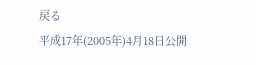戻る
平成17年(2005年)4月18日公開